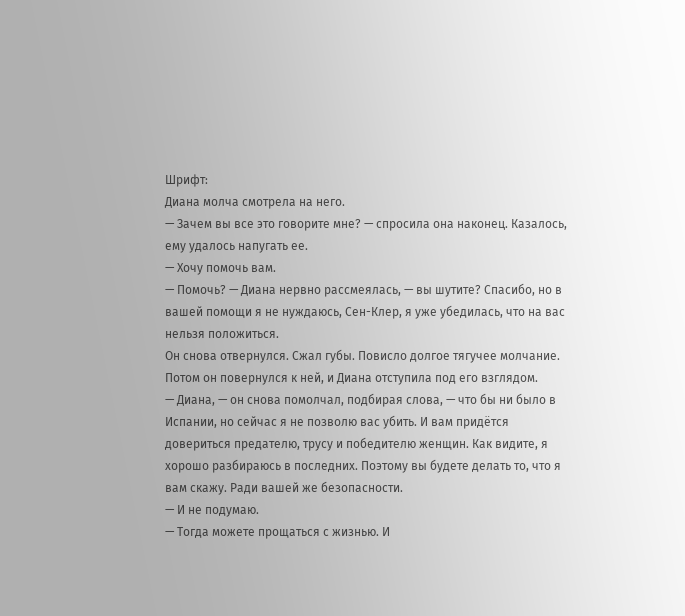Шрифт:
Диана молча смотрела на него.
— Зачем вы все это говорите мне? — спросила она наконец. Казалось, ему удалось напугать ее.
— Хочу помочь вам.
— Помочь? — Диана нервно рассмеялась, — вы шутите? Спасибо, но в вашей помощи я не нуждаюсь, Сен-Клер, я уже убедилась, что на вас нельзя положиться.
Он снова отвернулся. Сжал губы. Повисло долгое тягучее молчание.
Потом он повернулся к ней, и Диана отступила под его взглядом.
— Диана, — он снова помолчал, подбирая слова, — что бы ни было в Испании, но сейчас я не позволю вас убить. И вам придётся довериться предателю, трусу и победителю женщин. Как видите, я хорошо разбираюсь в последних. Поэтому вы будете делать то, что я вам скажу. Ради вашей же безопасности.
— И не подумаю.
— Тогда можете прощаться с жизнью. И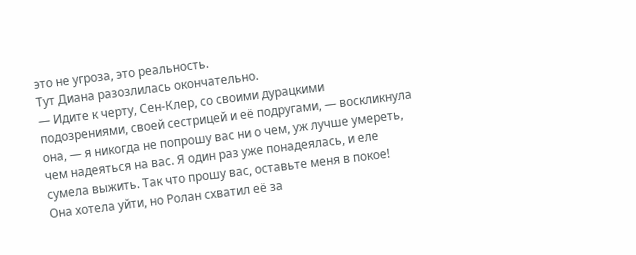это не угроза, это реальность.
Тут Диана разозлилась окончательно.
— Идите к черту, Сен-Клер, со своими дурацкими подозрениями, своей сестрицей и её подругами, — воскликнула она, — я никогда не попрошу вас ни о чем, уж лучше умереть, чем надеяться на вас. Я один раз уже понадеялась, и еле сумела выжить. Так что прошу вас, оставьте меня в покое!
Она хотела уйти, но Ролан схватил её за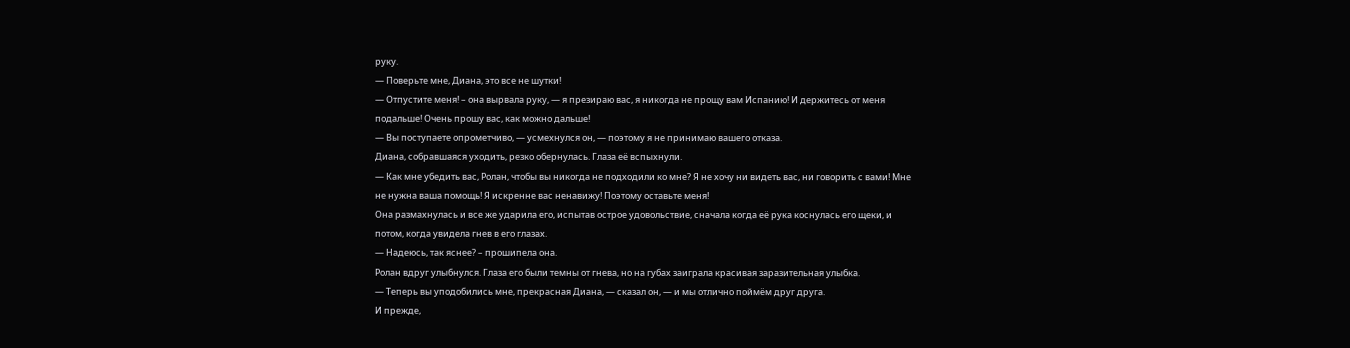руку.
— Поверьте мне, Диана, это все не шутки!
— Отпустите меня! – она вырвала руку, — я презираю вас, я никогда не прощу вам Испанию! И держитесь от меня подальше! Очень прошу вас, как можно дальше!
— Вы поступаете опрометчиво, — усмехнулся он, — поэтому я не принимаю вашего отказа.
Диана, собравшаяся уходить, резко обернулась. Глаза её вспыхнули.
— Как мне убедить вас, Ролан, чтобы вы никогда не подходили ко мне? Я не хочу ни видеть вас, ни говорить с вами! Мне не нужна ваша помощь! Я искренне вас ненавижу! Поэтому оставьте меня!
Она размахнулась и все же ударила его, испытав острое удовольствие, сначала когда её рука коснулась его щеки, и потом, когда увидела гнев в его глазах.
— Надеюсь, так яснее? – прошипела она.
Ролан вдруг улыбнулся. Глаза его были темны от гнева, но на губах заиграла красивая заразительная улыбка.
— Теперь вы уподобились мне, прекрасная Диана, — сказал он, — и мы отлично поймём друг друга.
И прежде,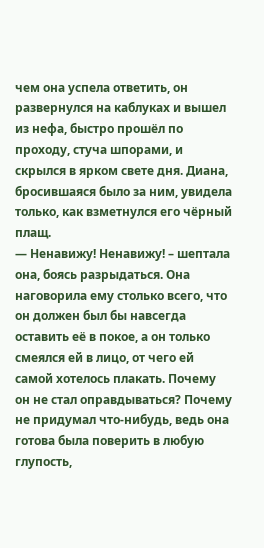чем она успела ответить, он развернулся на каблуках и вышел из нефа, быстро прошёл по проходу, стуча шпорами, и скрылся в ярком свете дня. Диана, бросившаяся было за ним, увидела только, как взметнулся его чёрный плащ.
— Ненавижу! Ненавижу! – шептала она, боясь разрыдаться. Она наговорила ему столько всего, что он должен был бы навсегда оставить её в покое, а он только смеялся ей в лицо, от чего ей самой хотелось плакать. Почему он не стал оправдываться? Почему не придумал что-нибудь, ведь она готова была поверить в любую глупость,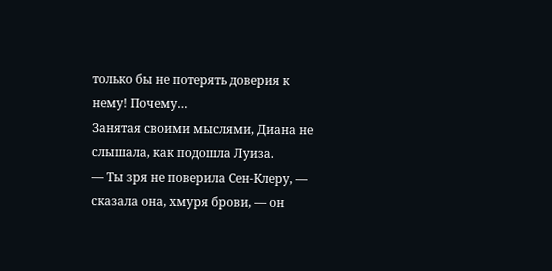только бы не потерять доверия к нему! Почему…
Занятая своими мыслями, Диана не слышала, как подошла Луиза.
— Ты зря не поверила Сен-Клеру, — сказала она, хмуря брови, — он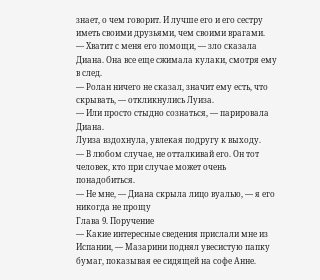знает, о чем говорит. И лучше его и его сестру иметь своими друзьями, чем своими врагами.
— Хватит с меня его помощи, — зло сказала Диана. Она все еще сжимала кулаки, смотря ему в след.
— Ролан ничего не сказал, значит ему есть, что скрывать, — откликнулись Луиза.
— Или просто стыдно сознаться, — парировала Диана.
Луиза вздохнула, увлекая подругу к выходу.
— В любом случае, не отталкивай его. Он тот человек, кто при случае может очень понадобиться.
— Не мне, — Диана скрыла лицо вуалью, — я его никогда не прощу
Глава 9. Поручение
— Какие интересные сведения прислали мне из Испании, — Мазарини поднял увесистую папку бумаг, показывая ее сидящей на софе Анне.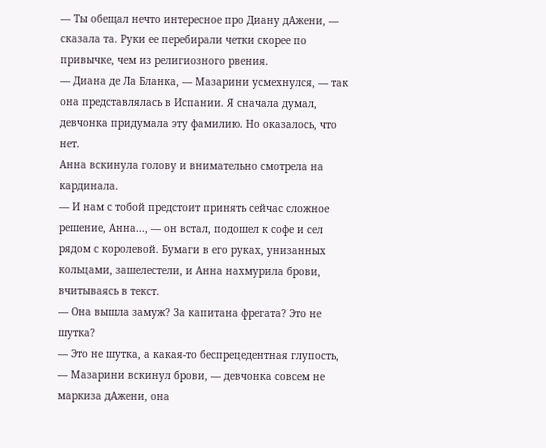— Ты обещал нечто интересное про Диану дАжени, — сказала та. Руки ее перебирали четки скорее по привычке, чем из религиозного рвения.
— Диана де Ла Бланка, — Мазарини усмехнулся, — так она представлялась в Испании. Я сначала думал, девчонка придумала эту фамилию. Но оказалось, что нет.
Анна вскинула голову и внимательно смотрела на кардинала.
— И нам с тобой предстоит принять сейчас сложное решение, Анна..., — он встал, подошел к софе и сел рядом с королевой. Бумаги в его руках, унизанных кольцами, зашелестели, и Анна нахмурила брови, вчитываясь в текст.
— Она вышла замуж? За капитана фрегата? Это не шутка?
— Это не шутка, а какая-то беспрецедентная глупость, — Мазарини вскинул брови, — девчонка совсем не маркиза дАжени, она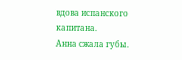вдова испанского капитана.
Анна сжала губы.